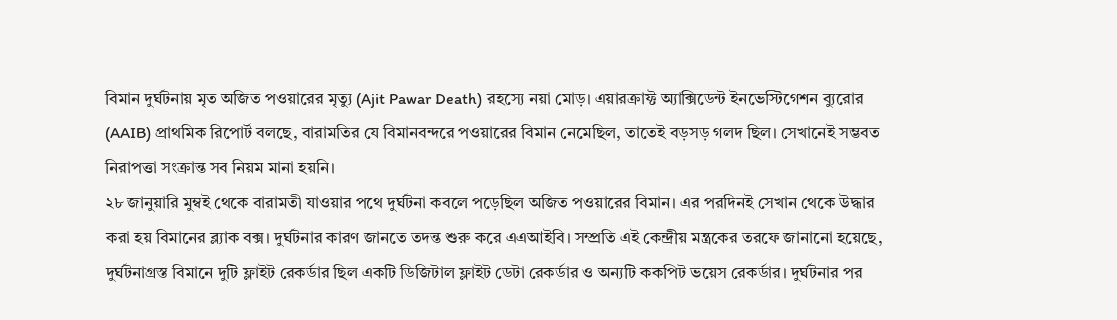বিমান দুর্ঘটনায় মৃত অজিত পওয়ারের মৃত্যু (Ajit Pawar Death) রহস্যে নয়া মোড়। এয়ারক্রাফ্ট অ্যাক্সিডেন্ট ইনভেস্টিগেশন ব্যুরোর (AAIB) প্রাথমিক রিপোর্ট বলছে, বারামতির যে বিমানবন্দরে পওয়ারের বিমান নেমেছিল, তাতেই বড়সড় গলদ ছিল। সেখানেই সম্ভবত নিরাপত্তা সংক্রান্ত সব নিয়ম মানা হয়নি।
২৮ জানুয়ারি মুম্বই থেকে বারামতী যাওয়ার পথে দুর্ঘটনা কবলে পড়েছিল অজিত পওয়ারের বিমান। এর পরদিনই সেখান থেকে উদ্ধার করা হয় বিমানের ব্ল্যাক বক্স। দুর্ঘটনার কারণ জানতে তদন্ত শুরু করে এএআইবি। সম্প্রতি এই কেন্দ্রীয় মন্ত্রকের তরফে জানানো হয়েছে, দুর্ঘটনাগ্রস্ত বিমানে দুটি ফ্লাইট রেকর্ডার ছিল একটি ডিজিটাল ফ্লাইট ডেটা রেকর্ডার ও অন্যটি ককপিট ভয়েস রেকর্ডার। দুর্ঘটনার পর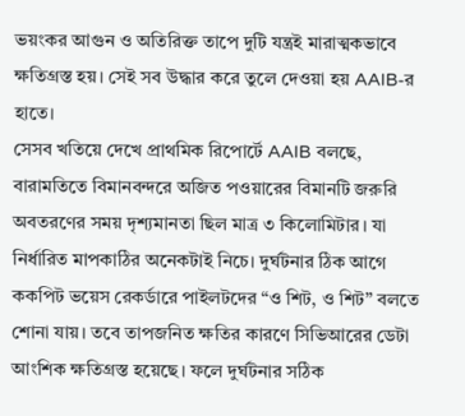ভয়ংকর আগুন ও অতিরিক্ত তাপে দুটি যন্ত্রই মারাত্মকভাবে ক্ষতিগ্রস্ত হয়। সেই সব উদ্ধার করে তুলে দেওয়া হয় AAIB-র হাতে।
সেসব খতিয়ে দেখে প্রাথমিক রিপোর্টে AAIB বলছে, বারামতিতে বিমানবন্দরে অজিত পওয়ারের বিমানটি জরুরি অবতরণের সময় দৃশ্যমানতা ছিল মাত্র ৩ কিলোমিটার। যা নির্ধারিত মাপকাঠির অনেকটাই নিচে। দুর্ঘটনার ঠিক আগে ককপিট ভয়েস রেকর্ডারে পাইলটদের “ও শিট, ও শিট” বলতে শোনা যায়। তবে তাপজনিত ক্ষতির কারণে সিভিআরের ডেটা আংশিক ক্ষতিগ্রস্ত হয়েছে। ফলে দুর্ঘটনার সঠিক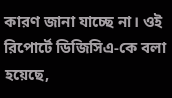কারণ জানা যাচ্ছে না। ওই রিপোর্টে ডিজিসিএ-কে বলা হয়েছে,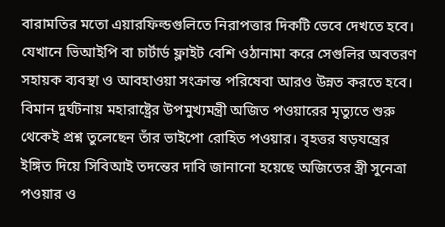বারামতির মতো এয়ারফিল্ডগুলিতে নিরাপত্তার দিকটি ভেবে দেখতে হবে। যেখানে ভিআইপি বা চার্টার্ড ফ্লাইট বেশি ওঠানামা করে সেগুলির অবতরণ সহায়ক ব্যবস্থা ও আবহাওয়া সংক্রান্ত পরিষেবা আরও উন্নত করতে হবে।
বিমান দুর্ঘটনায় মহারাষ্ট্রের উপমুখ্যমন্ত্রী অজিত পওয়ারের মৃত্যুতে শুরু থেকেই প্রশ্ন তুলেছেন তাঁর ভাইপো রোহিত পওয়ার। বৃহত্তর ষড়যন্ত্রের ইঙ্গিত দিয়ে সিবিআই তদন্তের দাবি জানানো হয়েছে অজিতের স্ত্রী সুনেত্রা পওয়ার ও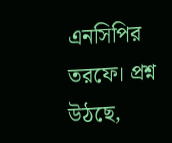এনসিপির তরফে। প্রশ্ন উঠছে,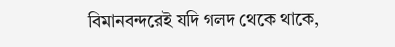বিমানবন্দরেই যদি গলদ থেকে থাকে,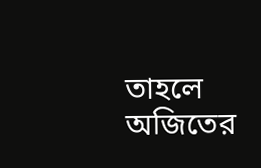তাহলে অজিতের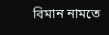বিমান নামতে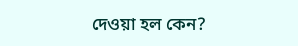দেওয়া হল কেন?